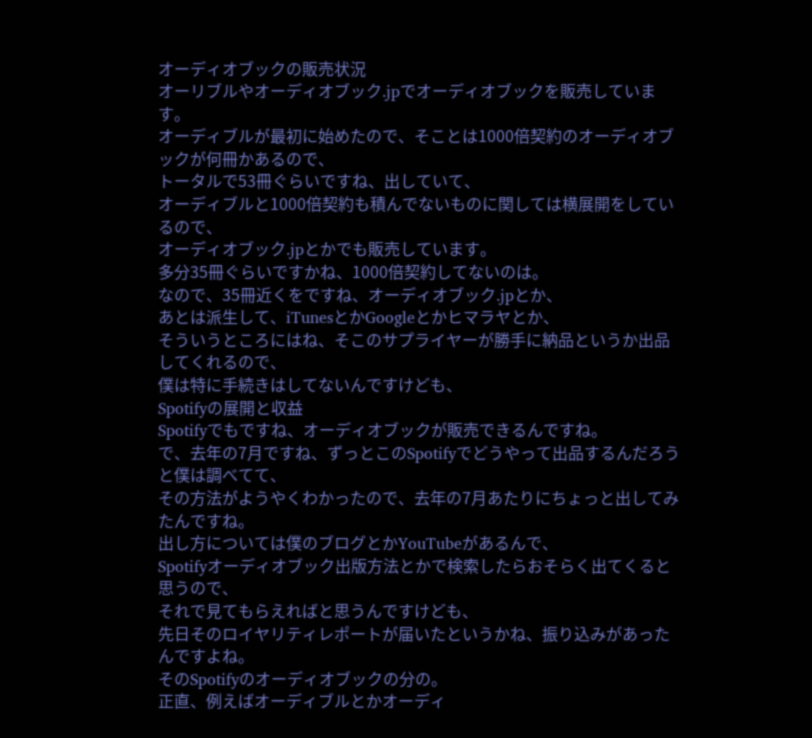オーディオブックの販売状況
オーリブルやオーディオブック.jpでオーディオブックを販売しています。
オーディブルが最初に始めたので、そことは1000倍契約のオーディオブックが何冊かあるので、
トータルで53冊ぐらいですね、出していて、
オーディブルと1000倍契約も積んでないものに関しては横展開をしているので、
オーディオブック.jpとかでも販売しています。
多分35冊ぐらいですかね、1000倍契約してないのは。
なので、35冊近くをですね、オーディオブック.jpとか、
あとは派生して、iTunesとかGoogleとかヒマラヤとか、
そういうところにはね、そこのサプライヤーが勝手に納品というか出品してくれるので、
僕は特に手続きはしてないんですけども、
Spotifyの展開と収益
Spotifyでもですね、オーディオブックが販売できるんですね。
で、去年の7月ですね、ずっとこのSpotifyでどうやって出品するんだろうと僕は調べてて、
その方法がようやくわかったので、去年の7月あたりにちょっと出してみたんですね。
出し方については僕のブログとかYouTubeがあるんで、
Spotifyオーディオブック出版方法とかで検索したらおそらく出てくると思うので、
それで見てもらえればと思うんですけども、
先日そのロイヤリティレポートが届いたというかね、振り込みがあったんですよね。
そのSpotifyのオーディオブックの分の。
正直、例えばオーディブルとかオーディ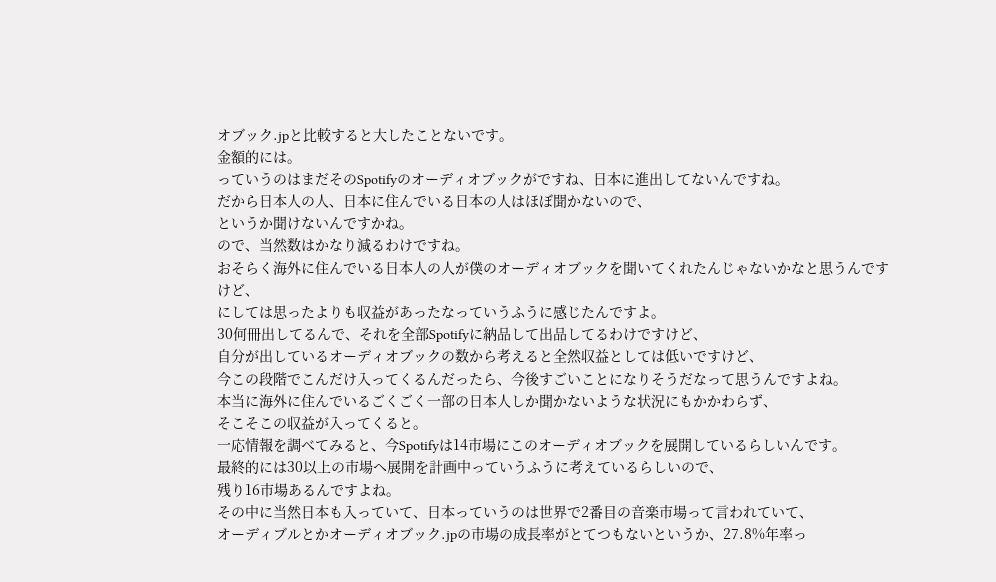オブック.jpと比較すると大したことないです。
金額的には。
っていうのはまだそのSpotifyのオーディオブックがですね、日本に進出してないんですね。
だから日本人の人、日本に住んでいる日本の人はほぼ聞かないので、
というか聞けないんですかね。
ので、当然数はかなり減るわけですね。
おそらく海外に住んでいる日本人の人が僕のオーディオブックを聞いてくれたんじゃないかなと思うんですけど、
にしては思ったよりも収益があったなっていうふうに感じたんですよ。
30何冊出してるんで、それを全部Spotifyに納品して出品してるわけですけど、
自分が出しているオーディオブックの数から考えると全然収益としては低いですけど、
今この段階でこんだけ入ってくるんだったら、今後すごいことになりそうだなって思うんですよね。
本当に海外に住んでいるごくごく一部の日本人しか聞かないような状況にもかかわらず、
そこそこの収益が入ってくると。
一応情報を調べてみると、今Spotifyは14市場にこのオーディオブックを展開しているらしいんです。
最終的には30以上の市場へ展開を計画中っていうふうに考えているらしいので、
残り16市場あるんですよね。
その中に当然日本も入っていて、日本っていうのは世界で2番目の音楽市場って言われていて、
オーディブルとかオーディオブック.jpの市場の成長率がとてつもないというか、27.8%年率っ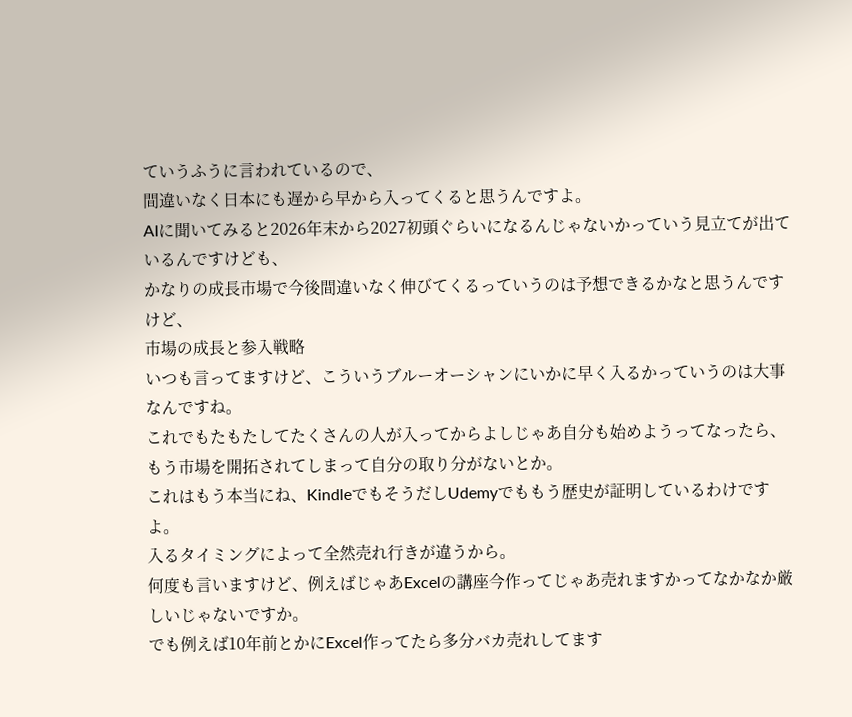ていうふうに言われているので、
間違いなく日本にも遅から早から入ってくると思うんですよ。
AIに聞いてみると2026年末から2027初頭ぐらいになるんじゃないかっていう見立てが出ているんですけども、
かなりの成長市場で今後間違いなく伸びてくるっていうのは予想できるかなと思うんですけど、
市場の成長と参入戦略
いつも言ってますけど、こういうブルーオーシャンにいかに早く入るかっていうのは大事なんですね。
これでもたもたしてたくさんの人が入ってからよしじゃあ自分も始めようってなったら、
もう市場を開拓されてしまって自分の取り分がないとか。
これはもう本当にね、KindleでもそうだしUdemyでももう歴史が証明しているわけですよ。
入るタイミングによって全然売れ行きが違うから。
何度も言いますけど、例えばじゃあExcelの講座今作ってじゃあ売れますかってなかなか厳しいじゃないですか。
でも例えば10年前とかにExcel作ってたら多分バカ売れしてます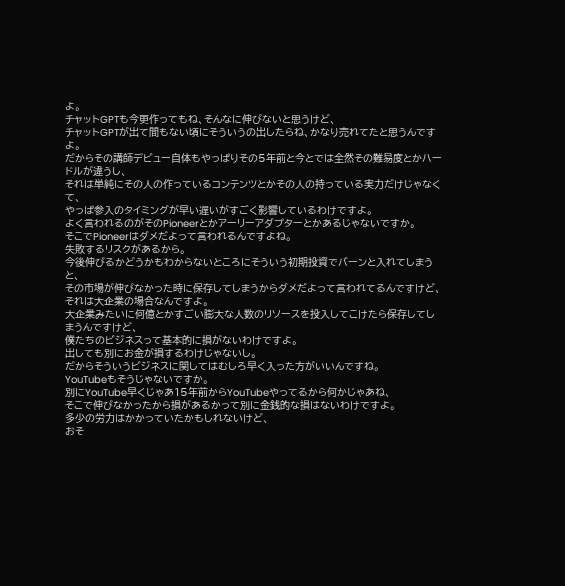よ。
チャットGPTも今更作ってもね、そんなに伸びないと思うけど、
チャットGPTが出て間もない頃にそういうの出したらね、かなり売れてたと思うんですよ。
だからその講師デビュー自体もやっぱりその5年前と今とでは全然その難易度とかハードルが違うし、
それは単純にその人の作っているコンテンツとかその人の持っている実力だけじゃなくて、
やっぱ参入のタイミングが早い遅いがすごく影響しているわけですよ。
よく言われるのがそのPioneerとかアーリーアダプターとかあるじゃないですか。
そこでPioneerはダメだよって言われるんですよね。
失敗するリスクがあるから。
今後伸びるかどうかもわからないところにそういう初期投資でバーンと入れてしまうと、
その市場が伸びなかった時に保存してしまうからダメだよって言われてるんですけど、
それは大企業の場合なんですよ。
大企業みたいに何億とかすごい膨大な人数のリソースを投入してこけたら保存してしまうんですけど、
僕たちのビジネスって基本的に損がないわけですよ。
出しても別にお金が損するわけじゃないし。
だからそういうビジネスに関してはむしろ早く入った方がいいんですね。
YouTubeもそうじゃないですか。
別にYouTube早くじゃあ15年前からYouTubeやってるから何かじゃあね、
そこで伸びなかったから損があるかって別に金銭的な損はないわけですよ。
多少の労力はかかっていたかもしれないけど、
おそ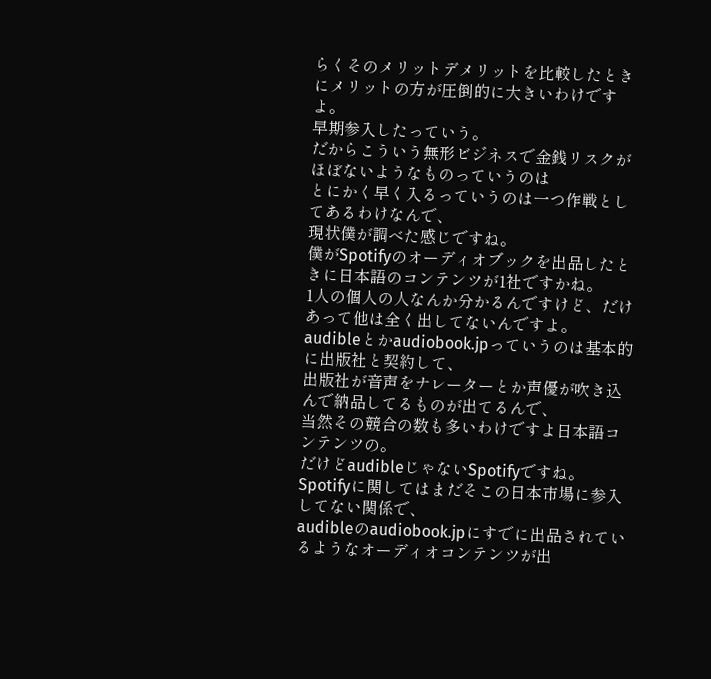らくそのメリットデメリットを比較したときにメリットの方が圧倒的に大きいわけですよ。
早期参入したっていう。
だからこういう無形ビジネスで金銭リスクがほぼないようなものっていうのは
とにかく早く入るっていうのは一つ作戦としてあるわけなんで、
現状僕が調べた感じですね。
僕がSpotifyのオーディオブックを出品したときに日本語のコンテンツが1社ですかね。
1人の個人の人なんか分かるんですけど、だけあって他は全く出してないんですよ。
audibleとかaudiobook.jpっていうのは基本的に出版社と契約して、
出版社が音声をナレーターとか声優が吹き込んで納品してるものが出てるんで、
当然その競合の数も多いわけですよ日本語コンテンツの。
だけどaudibleじゃないSpotifyですね。
Spotifyに関してはまだそこの日本市場に参入してない関係で、
audibleのaudiobook.jpにすでに出品されているようなオーディオコンテンツが出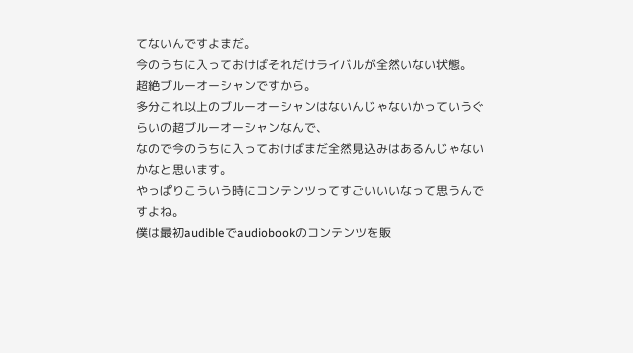てないんですよまだ。
今のうちに入っておけばそれだけライバルが全然いない状態。
超絶ブルーオーシャンですから。
多分これ以上のブルーオーシャンはないんじゃないかっていうぐらいの超ブルーオーシャンなんで、
なので今のうちに入っておけばまだ全然見込みはあるんじゃないかなと思います。
やっぱりこういう時にコンテンツってすごいいいなって思うんですよね。
僕は最初audibleでaudiobookのコンテンツを販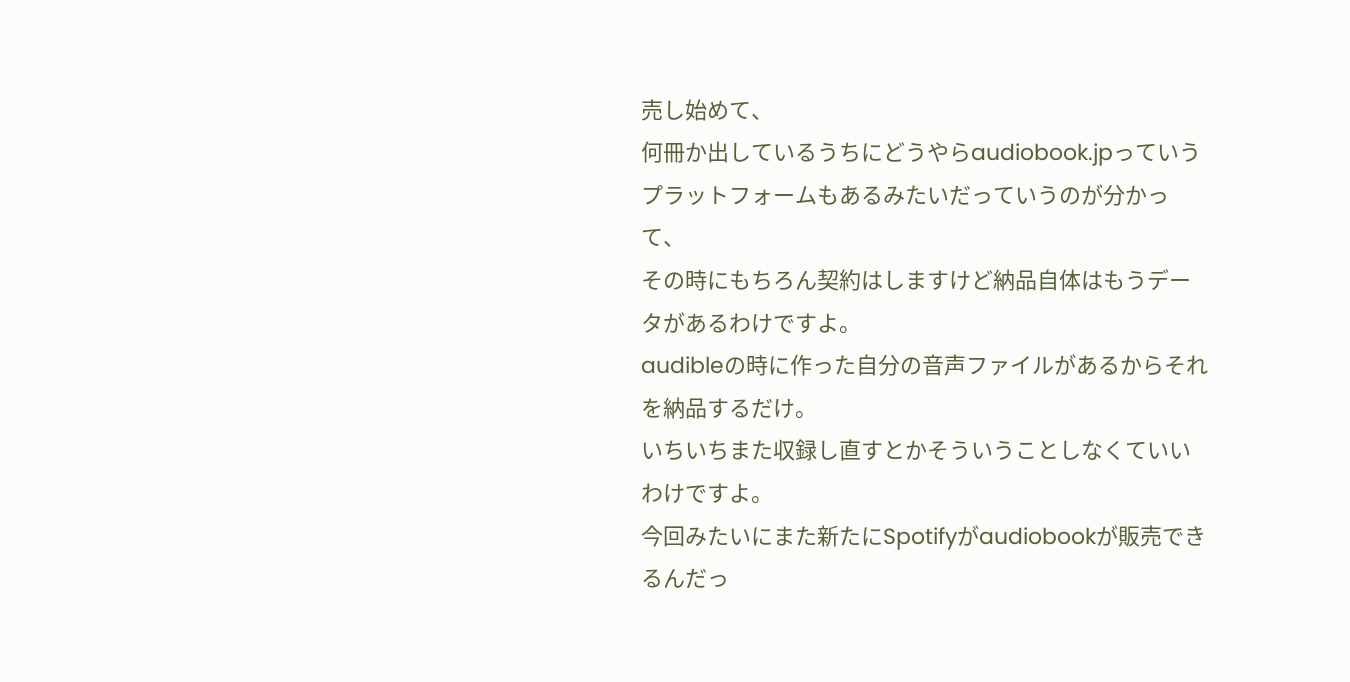売し始めて、
何冊か出しているうちにどうやらaudiobook.jpっていうプラットフォームもあるみたいだっていうのが分かって、
その時にもちろん契約はしますけど納品自体はもうデータがあるわけですよ。
audibleの時に作った自分の音声ファイルがあるからそれを納品するだけ。
いちいちまた収録し直すとかそういうことしなくていいわけですよ。
今回みたいにまた新たにSpotifyがaudiobookが販売できるんだっ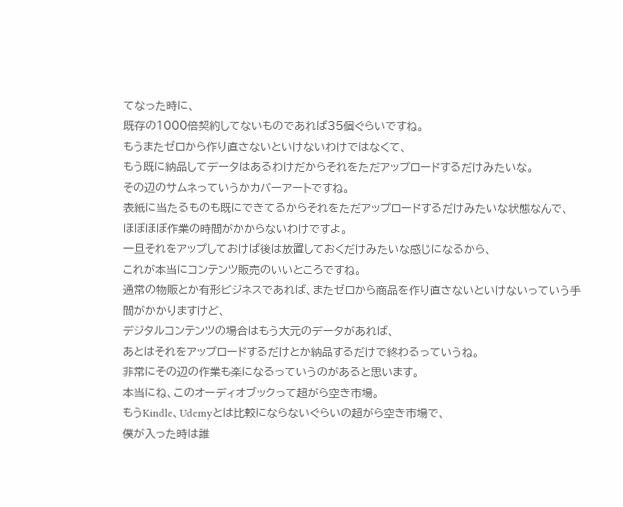てなった時に、
既存の1000倍契約してないものであれば35個ぐらいですね。
もうまたゼロから作り直さないといけないわけではなくて、
もう既に納品してデータはあるわけだからそれをただアップロードするだけみたいな。
その辺のサムネっていうかカバーアートですね。
表紙に当たるものも既にできてるからそれをただアップロードするだけみたいな状態なんで、
ほぼほぼ作業の時間がかからないわけですよ。
一旦それをアップしておけば後は放置しておくだけみたいな感じになるから、
これが本当にコンテンツ販売のいいところですね。
通常の物販とか有形ビジネスであれば、またゼロから商品を作り直さないといけないっていう手間がかかりますけど、
デジタルコンテンツの場合はもう大元のデータがあれば、
あとはそれをアップロードするだけとか納品するだけで終わるっていうね。
非常にその辺の作業も楽になるっていうのがあると思います。
本当にね、このオーディオブックって超がら空き市場。
もうKindle、Udemyとは比較にならないぐらいの超がら空き市場で、
僕が入った時は誰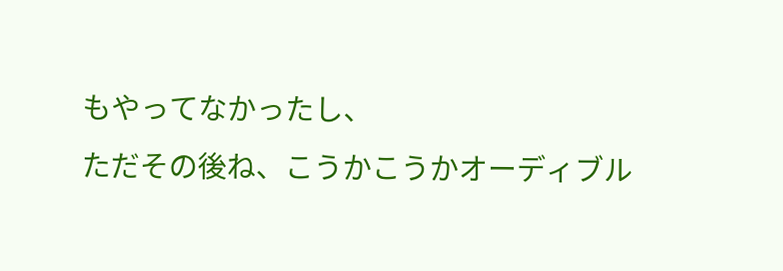もやってなかったし、
ただその後ね、こうかこうかオーディブル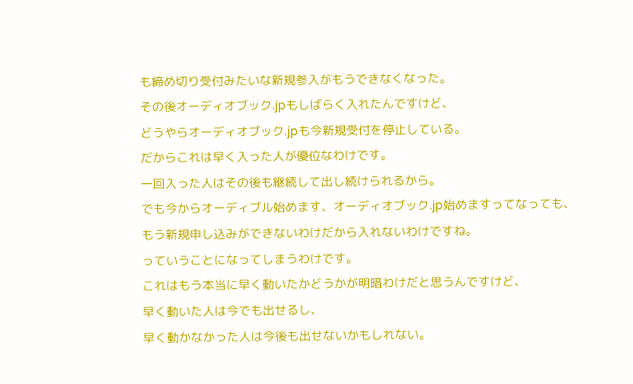も締め切り受付みたいな新規参入がもうできなくなった。
その後オーディオブック.jpもしばらく入れたんですけど、
どうやらオーディオブック.jpも今新規受付を停止している。
だからこれは早く入った人が優位なわけです。
一回入った人はその後も継続して出し続けられるから。
でも今からオーディブル始めます、オーディオブック.jp始めますってなっても、
もう新規申し込みができないわけだから入れないわけですね。
っていうことになってしまうわけです。
これはもう本当に早く動いたかどうかが明暗わけだと思うんですけど、
早く動いた人は今でも出せるし、
早く動かなかった人は今後も出せないかもしれない。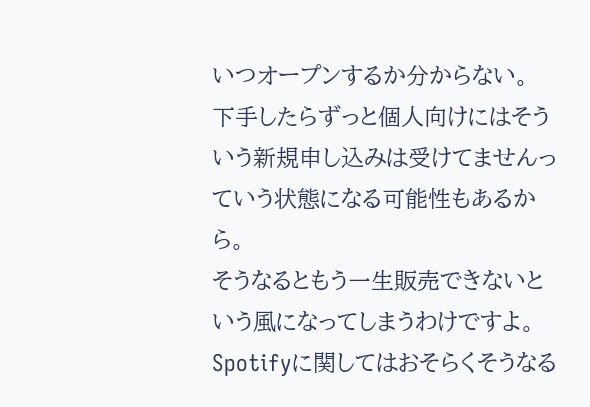いつオープンするか分からない。
下手したらずっと個人向けにはそういう新規申し込みは受けてませんっていう状態になる可能性もあるから。
そうなるともう一生販売できないという風になってしまうわけですよ。
Spotifyに関してはおそらくそうなる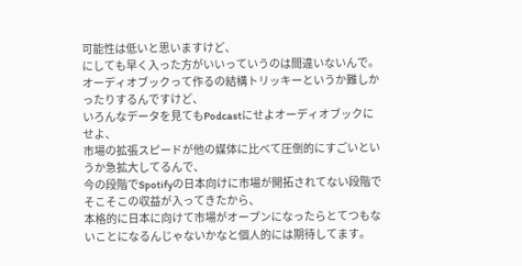可能性は低いと思いますけど、
にしても早く入った方がいいっていうのは間違いないんで。
オーディオブックって作るの結構トリッキーというか難しかったりするんですけど、
いろんなデータを見てもPodcastにせよオーディオブックにせよ、
市場の拡張スピードが他の媒体に比べて圧倒的にすごいというか急拡大してるんで、
今の段階でSpotifyの日本向けに市場が開拓されてない段階でそこそこの収益が入ってきたから、
本格的に日本に向けて市場がオープンになったらとてつもないことになるんじゃないかなと個人的には期待してます。